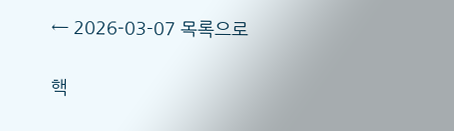← 2026-03-07 목록으로


핵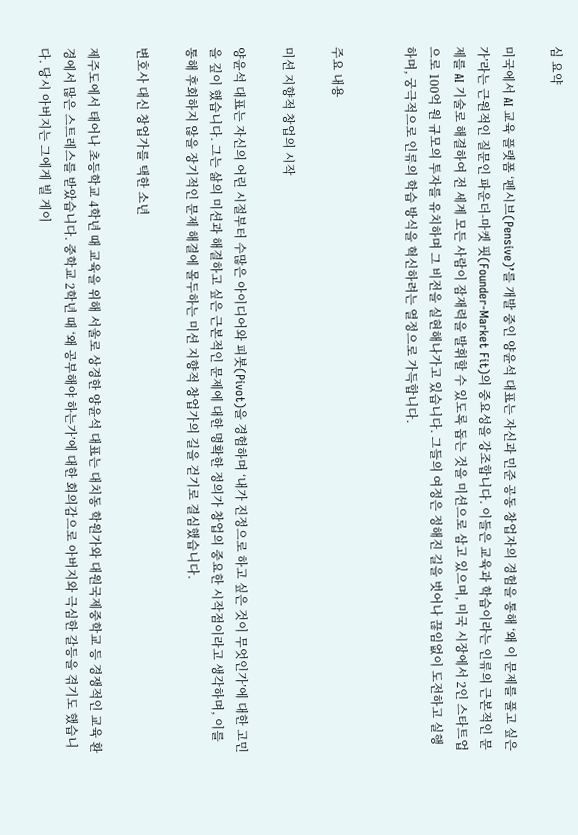심 요약

미국에서 AI 교육 플랫폼 ‘펜시브(Pensive)’를 개발 중인 양윤석 대표는 자신과 민준 공동 창업자의 경험을 통해 ‘왜 이 문제를 풀고 싶은가’라는 근원적인 질문인 파운더-마켓 핏(Founder-Market Fit)의 중요성을 강조합니다. 이들은 교육과 학습이라는 인류의 근본적인 문제를 AI 기술로 해결하여 전 세계 모든 사람이 잠재력을 발휘할 수 있도록 돕는 것을 미션으로 삼고 있으며, 미국 시장에서 2인 스타트업으로 100억 원 규모의 투자를 유치하며 그 비전을 실현해나가고 있습니다. 그들의 여정은 정해진 길을 벗어나 끊임없이 도전하고 실행하며, 궁극적으로 인류의 학습 방식을 혁신하려는 열정으로 가득합니다.


주요 내용

미션 지향적 창업의 시작

양윤석 대표는 자신의 어린 시절부터 수많은 아이디어와 피봇(Pivot)을 경험하며 ‘내가 진정으로 하고 싶은 것이 무엇인가’에 대한 고민을 깊이 했습니다. 그는 삶의 미션과 해결하고 싶은 근본적인 문제에 대한 명확한 정의가 창업의 중요한 시작점이라고 생각하며, 이를 통해 후회하지 않을 장기적인 문제 해결에 몰두하는 미션 지향적 창업가의 길을 걷기로 결심했습니다.

변호사 대신 창업가를 택한 소년

제주도에서 태어나 초등학교 4학년 때 교육을 위해 서울로 상경한 양윤석 대표는 대치동 학원가와 대원국제중학교 등 경쟁적인 교육 환경에서 많은 스트레스를 받았습니다. 중학교 2학년 때 ‘왜 공부해야 하는가’에 대한 회의감으로 아버지와 극심한 갈등을 겪기도 했습니다. 당시 아버지는 그에게 빌 게이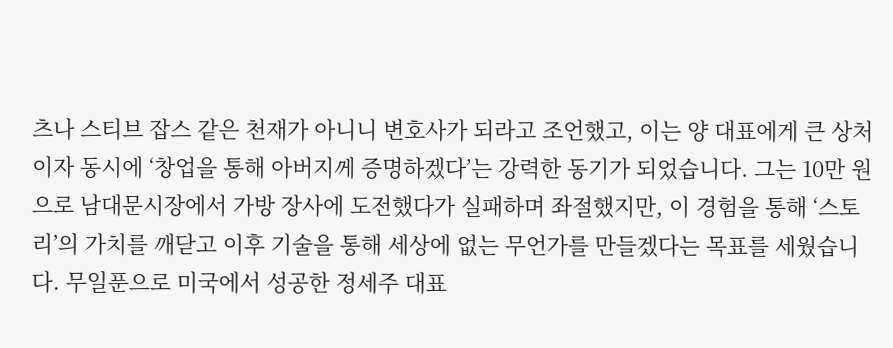츠나 스티브 잡스 같은 천재가 아니니 변호사가 되라고 조언했고, 이는 양 대표에게 큰 상처이자 동시에 ‘창업을 통해 아버지께 증명하겠다’는 강력한 동기가 되었습니다. 그는 10만 원으로 남대문시장에서 가방 장사에 도전했다가 실패하며 좌절했지만, 이 경험을 통해 ‘스토리’의 가치를 깨닫고 이후 기술을 통해 세상에 없는 무언가를 만들겠다는 목표를 세웠습니다. 무일푼으로 미국에서 성공한 정세주 대표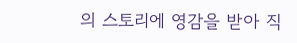의 스토리에 영감을 받아 직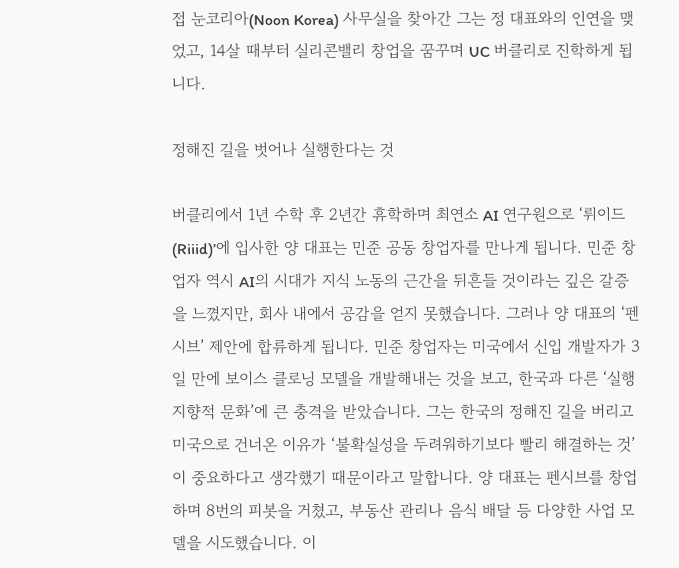접 눈코리아(Noon Korea) 사무실을 찾아간 그는 정 대표와의 인연을 맺었고, 14살 때부터 실리콘밸리 창업을 꿈꾸며 UC 버클리로 진학하게 됩니다.

정해진 길을 벗어나 실행한다는 것

버클리에서 1년 수학 후 2년간 휴학하며 최연소 AI 연구원으로 ‘뤼이드(Riiid)’에 입사한 양 대표는 민준 공동 창업자를 만나게 됩니다. 민준 창업자 역시 AI의 시대가 지식 노동의 근간을 뒤흔들 것이라는 깊은 갈증을 느꼈지만, 회사 내에서 공감을 얻지 못했습니다. 그러나 양 대표의 ‘펜시브’ 제안에 합류하게 됩니다. 민준 창업자는 미국에서 신입 개발자가 3일 만에 보이스 클로닝 모델을 개발해내는 것을 보고, 한국과 다른 ‘실행 지향적 문화’에 큰 충격을 받았습니다. 그는 한국의 정해진 길을 버리고 미국으로 건너온 이유가 ‘불확실성을 두려워하기보다 빨리 해결하는 것’이 중요하다고 생각했기 때문이라고 말합니다. 양 대표는 펜시브를 창업하며 8번의 피봇을 거쳤고, 부동산 관리나 음식 배달 등 다양한 사업 모델을 시도했습니다. 이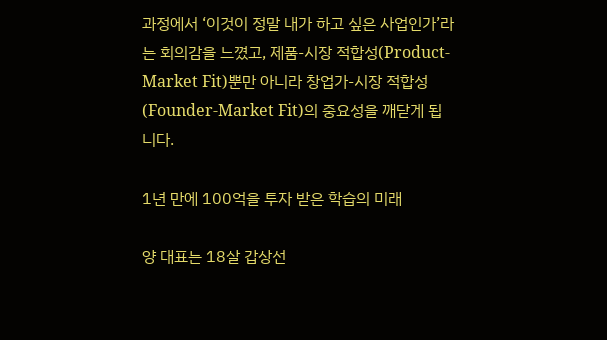과정에서 ‘이것이 정말 내가 하고 싶은 사업인가’라는 회의감을 느꼈고, 제품-시장 적합성(Product-Market Fit)뿐만 아니라 창업가-시장 적합성(Founder-Market Fit)의 중요성을 깨닫게 됩니다.

1년 만에 100억을 투자 받은 학습의 미래

양 대표는 18살 갑상선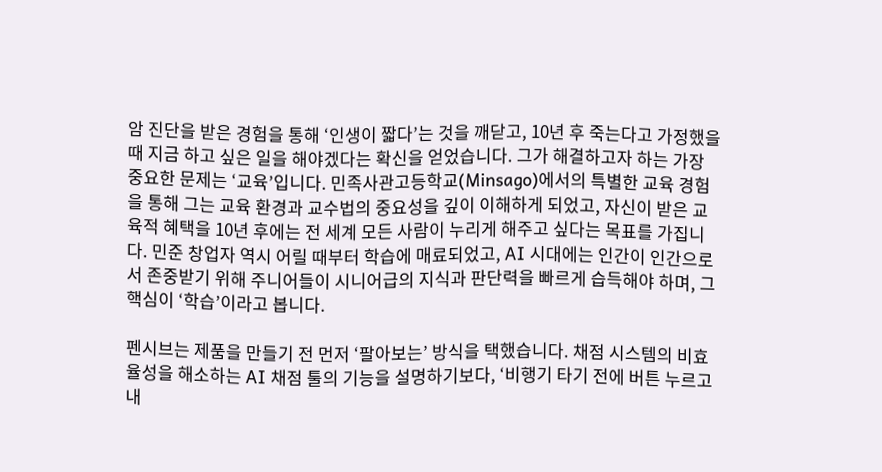암 진단을 받은 경험을 통해 ‘인생이 짧다’는 것을 깨닫고, 10년 후 죽는다고 가정했을 때 지금 하고 싶은 일을 해야겠다는 확신을 얻었습니다. 그가 해결하고자 하는 가장 중요한 문제는 ‘교육’입니다. 민족사관고등학교(Minsago)에서의 특별한 교육 경험을 통해 그는 교육 환경과 교수법의 중요성을 깊이 이해하게 되었고, 자신이 받은 교육적 혜택을 10년 후에는 전 세계 모든 사람이 누리게 해주고 싶다는 목표를 가집니다. 민준 창업자 역시 어릴 때부터 학습에 매료되었고, AI 시대에는 인간이 인간으로서 존중받기 위해 주니어들이 시니어급의 지식과 판단력을 빠르게 습득해야 하며, 그 핵심이 ‘학습’이라고 봅니다.

펜시브는 제품을 만들기 전 먼저 ‘팔아보는’ 방식을 택했습니다. 채점 시스템의 비효율성을 해소하는 AI 채점 툴의 기능을 설명하기보다, ‘비행기 타기 전에 버튼 누르고 내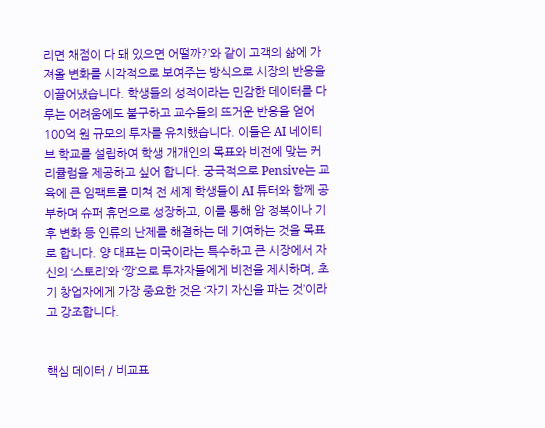리면 채점이 다 돼 있으면 어떨까?’와 같이 고객의 삶에 가져올 변화를 시각적으로 보여주는 방식으로 시장의 반응을 이끌어냈습니다. 학생들의 성적이라는 민감한 데이터를 다루는 어려움에도 불구하고 교수들의 뜨거운 반응을 얻어 100억 원 규모의 투자를 유치했습니다. 이들은 AI 네이티브 학교를 설립하여 학생 개개인의 목표와 비전에 맞는 커리큘럼을 제공하고 싶어 합니다. 궁극적으로 Pensive는 교육에 큰 임팩트를 미쳐 전 세계 학생들이 AI 튜터와 함께 공부하며 슈퍼 휴먼으로 성장하고, 이를 통해 암 정복이나 기후 변화 등 인류의 난제를 해결하는 데 기여하는 것을 목표로 합니다. 양 대표는 미국이라는 특수하고 큰 시장에서 자신의 ‘스토리’와 ‘깡’으로 투자자들에게 비전을 제시하며, 초기 창업자에게 가장 중요한 것은 ‘자기 자신을 파는 것’이라고 강조합니다.


핵심 데이터 / 비교표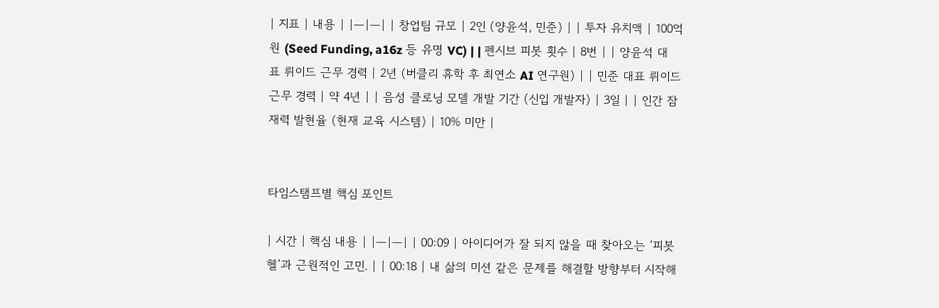| 지표 | 내용 | |—|—| | 창업팀 규모 | 2인 (양윤석, 민준) | | 투자 유치액 | 100억 원 (Seed Funding, a16z 등 유명 VC) | | 펜시브 피봇 횟수 | 8번 | | 양윤석 대표 뤼이드 근무 경력 | 2년 (버클리 휴학 후 최연소 AI 연구원) | | 민준 대표 뤼이드 근무 경력 | 약 4년 | | 음성 클로닝 모델 개발 기간 (신입 개발자) | 3일 | | 인간 잠재력 발현율 (현재 교육 시스템) | 10% 미만 |


타임스탬프별 핵심 포인트

| 시간 | 핵심 내용 | |—|—| | 00:09 | 아이디어가 잘 되지 않을 때 찾아오는 ‘피봇 헬’과 근원적인 고민. | | 00:18 | 내 삶의 미션 같은 문제를 해결할 방향부터 시작해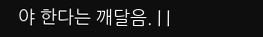야 한다는 깨달음. | |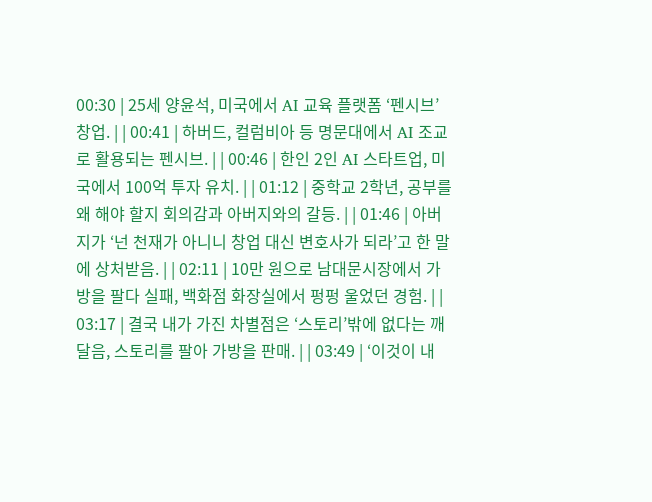00:30 | 25세 양윤석, 미국에서 AI 교육 플랫폼 ‘펜시브’ 창업. | | 00:41 | 하버드, 컬럼비아 등 명문대에서 AI 조교로 활용되는 펜시브. | | 00:46 | 한인 2인 AI 스타트업, 미국에서 100억 투자 유치. | | 01:12 | 중학교 2학년, 공부를 왜 해야 할지 회의감과 아버지와의 갈등. | | 01:46 | 아버지가 ‘넌 천재가 아니니 창업 대신 변호사가 되라’고 한 말에 상처받음. | | 02:11 | 10만 원으로 남대문시장에서 가방을 팔다 실패, 백화점 화장실에서 펑펑 울었던 경험. | | 03:17 | 결국 내가 가진 차별점은 ‘스토리’밖에 없다는 깨달음, 스토리를 팔아 가방을 판매. | | 03:49 | ‘이것이 내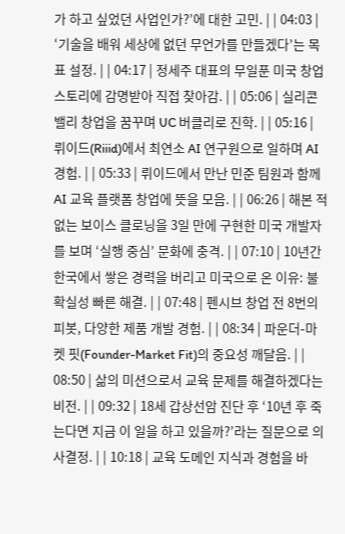가 하고 싶었던 사업인가?’에 대한 고민. | | 04:03 | ‘기술을 배워 세상에 없던 무언가를 만들겠다’는 목표 설정. | | 04:17 | 정세주 대표의 무일푼 미국 창업 스토리에 감명받아 직접 찾아감. | | 05:06 | 실리콘밸리 창업을 꿈꾸며 UC 버클리로 진학. | | 05:16 | 뤼이드(Riiid)에서 최연소 AI 연구원으로 일하며 AI 경험. | | 05:33 | 뤼이드에서 만난 민준 팀원과 함께 AI 교육 플랫폼 창업에 뜻을 모음. | | 06:26 | 해본 적 없는 보이스 클로닝을 3일 만에 구현한 미국 개발자를 보며 ‘실행 중심’ 문화에 충격. | | 07:10 | 10년간 한국에서 쌓은 경력을 버리고 미국으로 온 이유: 불확실성 빠른 해결. | | 07:48 | 펜시브 창업 전 8번의 피봇, 다양한 제품 개발 경험. | | 08:34 | 파운더-마켓 핏(Founder-Market Fit)의 중요성 깨달음. | | 08:50 | 삶의 미션으로서 교육 문제를 해결하겠다는 비전. | | 09:32 | 18세 갑상선암 진단 후 ‘10년 후 죽는다면 지금 이 일을 하고 있을까?’라는 질문으로 의사결정. | | 10:18 | 교육 도메인 지식과 경험을 바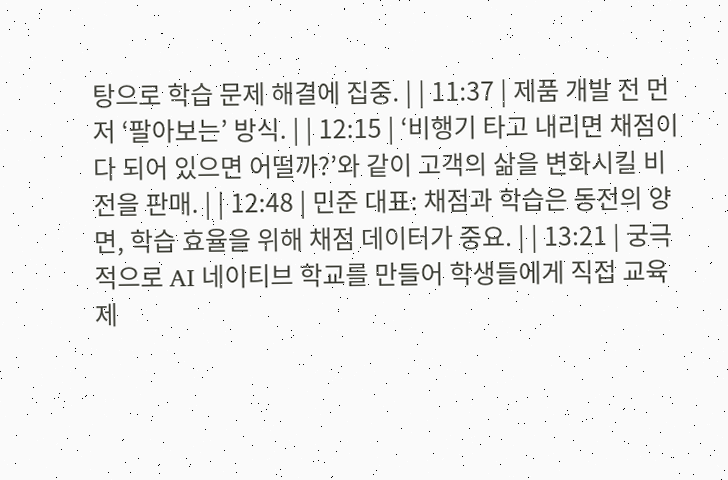탕으로 학습 문제 해결에 집중. | | 11:37 | 제품 개발 전 먼저 ‘팔아보는’ 방식. | | 12:15 | ‘비행기 타고 내리면 채점이 다 되어 있으면 어떨까?’와 같이 고객의 삶을 변화시킬 비전을 판매. | | 12:48 | 민준 대표: 채점과 학습은 동전의 양면, 학습 효율을 위해 채점 데이터가 중요. | | 13:21 | 궁극적으로 AI 네이티브 학교를 만들어 학생들에게 직접 교육 제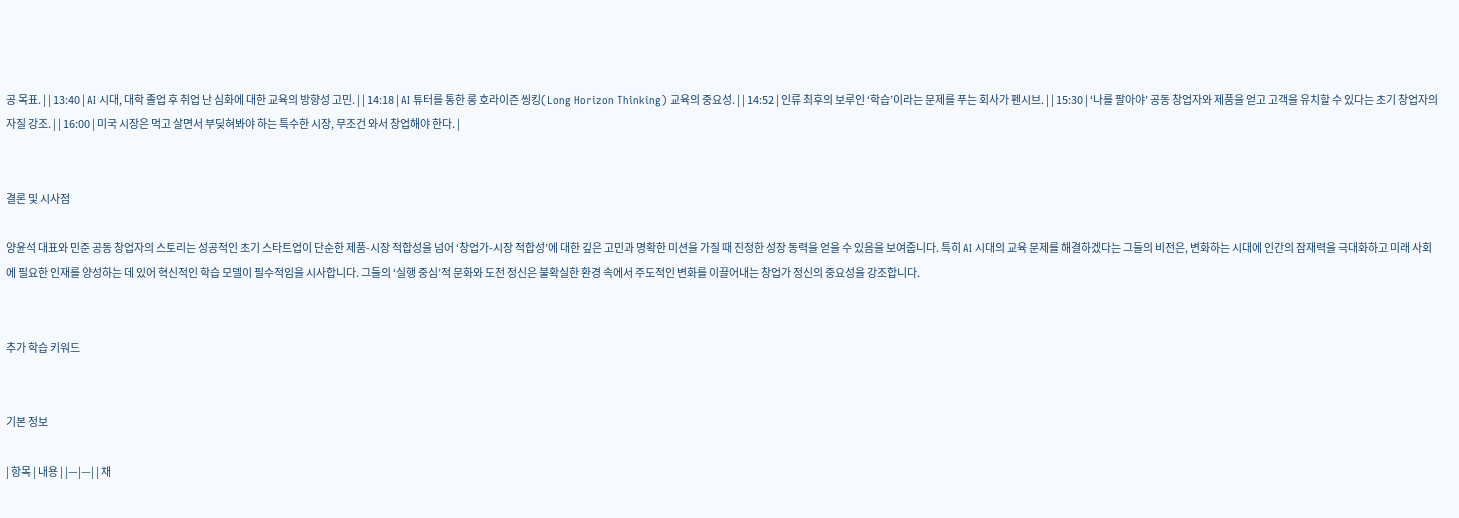공 목표. | | 13:40 | AI 시대, 대학 졸업 후 취업 난 심화에 대한 교육의 방향성 고민. | | 14:18 | AI 튜터를 통한 롱 호라이즌 씽킹(Long Horizon Thinking) 교육의 중요성. | | 14:52 | 인류 최후의 보루인 ‘학습’이라는 문제를 푸는 회사가 펜시브. | | 15:30 | ‘나를 팔아야’ 공동 창업자와 제품을 얻고 고객을 유치할 수 있다는 초기 창업자의 자질 강조. | | 16:00 | 미국 시장은 먹고 살면서 부딪혀봐야 하는 특수한 시장, 무조건 와서 창업해야 한다. |


결론 및 시사점

양윤석 대표와 민준 공동 창업자의 스토리는 성공적인 초기 스타트업이 단순한 제품-시장 적합성을 넘어 ‘창업가-시장 적합성’에 대한 깊은 고민과 명확한 미션을 가질 때 진정한 성장 동력을 얻을 수 있음을 보여줍니다. 특히 AI 시대의 교육 문제를 해결하겠다는 그들의 비전은, 변화하는 시대에 인간의 잠재력을 극대화하고 미래 사회에 필요한 인재를 양성하는 데 있어 혁신적인 학습 모델이 필수적임을 시사합니다. 그들의 ‘실행 중심’적 문화와 도전 정신은 불확실한 환경 속에서 주도적인 변화를 이끌어내는 창업가 정신의 중요성을 강조합니다.


추가 학습 키워드


기본 정보

| 항목 | 내용 | |—|—| | 채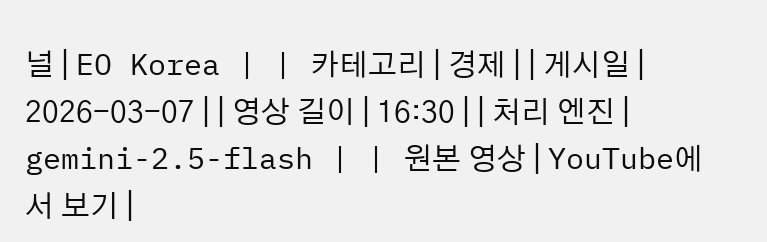널 | EO Korea | | 카테고리 | 경제 | | 게시일 | 2026-03-07 | | 영상 길이 | 16:30 | | 처리 엔진 | gemini-2.5-flash | | 원본 영상 | YouTube에서 보기 |